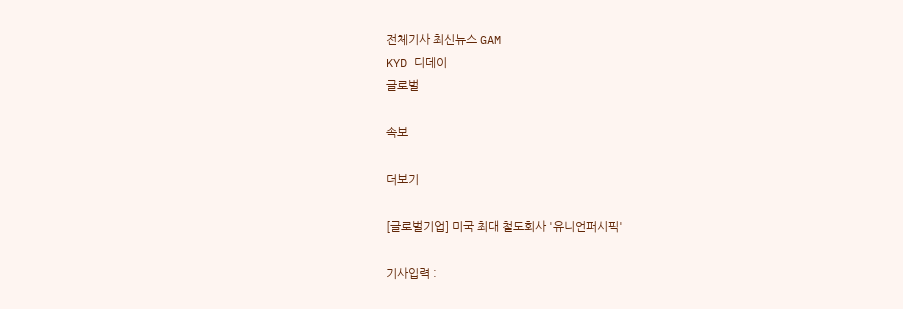전체기사 최신뉴스 GAM
KYD 디데이
글로벌

속보

더보기

[글로벌기업] 미국 최대 철도회사 '유니언퍼시픽'

기사입력 :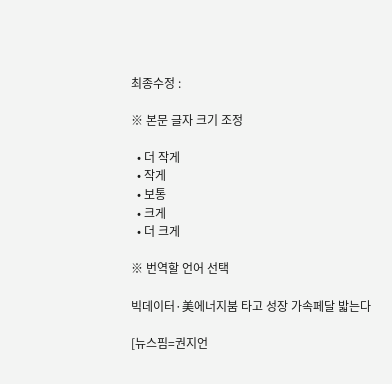최종수정 :

※ 본문 글자 크기 조정

  • 더 작게
  • 작게
  • 보통
  • 크게
  • 더 크게

※ 번역할 언어 선택

빅데이터·美에너지붐 타고 성장 가속페달 밟는다

[뉴스핌=권지언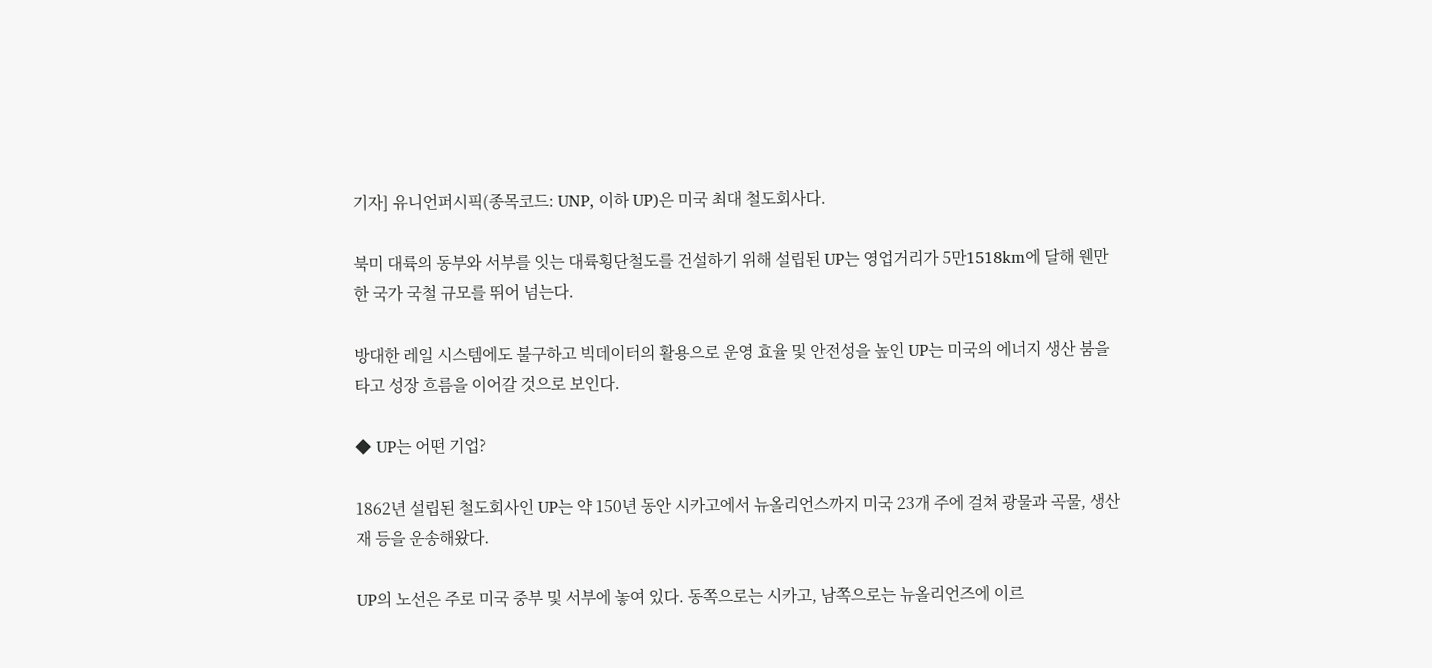기자] 유니언퍼시픽(종목코드: UNP, 이하 UP)은 미국 최대 철도회사다.

북미 대륙의 동부와 서부를 잇는 대륙횡단철도를 건설하기 위해 설립된 UP는 영업거리가 5만1518km에 달해 웬만한 국가 국철 규모를 뛰어 넘는다.

방대한 레일 시스템에도 불구하고 빅데이터의 활용으로 운영 효율 및 안전성을 높인 UP는 미국의 에너지 생산 붐을 타고 성장 흐름을 이어갈 것으로 보인다.

◆ UP는 어떤 기업?

1862년 설립된 철도회사인 UP는 약 150년 동안 시카고에서 뉴올리언스까지 미국 23개 주에 걸쳐 광물과 곡물, 생산재 등을 운송해왔다.

UP의 노선은 주로 미국 중부 및 서부에 놓여 있다. 동쪽으로는 시카고, 남쪽으로는 뉴올리언즈에 이르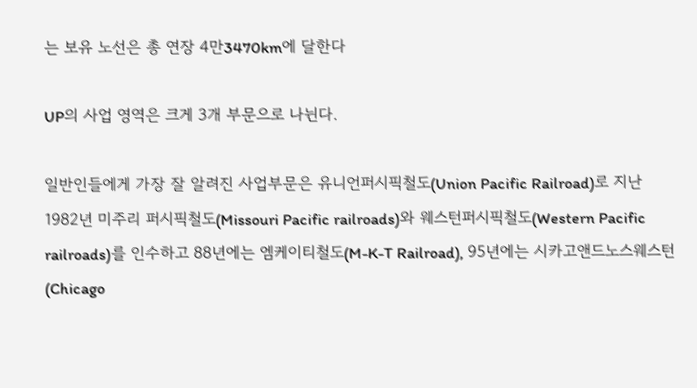는 보유 노선은 총 연장 4만3470km에 달한다

UP의 사업 영역은 크게 3개 부문으로 나뉜다.

일반인들에게 가장 잘 알려진 사업부문은 유니언퍼시픽철도(Union Pacific Railroad)로 지난 1982년 미주리 퍼시픽철도(Missouri Pacific railroads)와 웨스턴퍼시픽철도(Western Pacific railroads)를 인수하고 88년에는 엠케이티철도(M-K-T Railroad), 95년에는 시카고앤드노스웨스턴(Chicago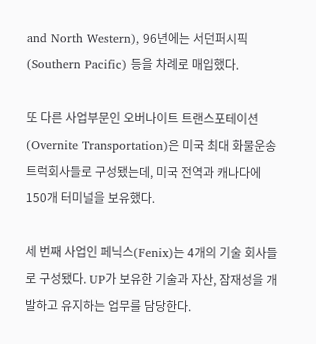and North Western), 96년에는 서던퍼시픽(Southern Pacific) 등을 차례로 매입했다.

또 다른 사업부문인 오버나이트 트랜스포테이션(Overnite Transportation)은 미국 최대 화물운송 트럭회사들로 구성됐는데, 미국 전역과 캐나다에 150개 터미널을 보유했다.

세 번째 사업인 페닉스(Fenix)는 4개의 기술 회사들로 구성됐다. UP가 보유한 기술과 자산, 잠재성을 개발하고 유지하는 업무를 담당한다.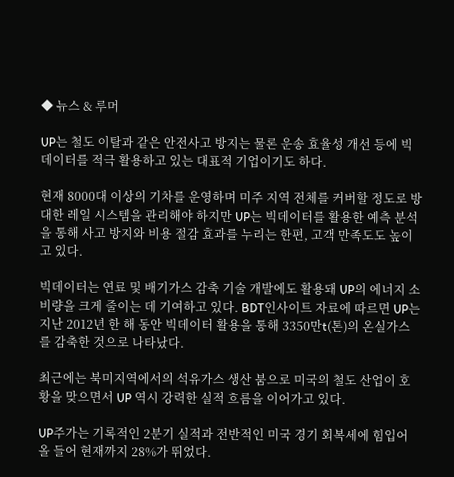◆ 뉴스 & 루머

UP는 철도 이탈과 같은 안전사고 방지는 물론 운송 효율성 개선 등에 빅데이터를 적극 활용하고 있는 대표적 기업이기도 하다.

현재 8000대 이상의 기차를 운영하며 미주 지역 전체를 커버할 정도로 방대한 레일 시스템을 관리해야 하지만 UP는 빅데이터를 활용한 예측 분석을 통해 사고 방지와 비용 절감 효과를 누리는 한편, 고객 만족도도 높이고 있다.

빅데이터는 연료 및 배기가스 감축 기술 개발에도 활용돼 UP의 에너지 소비량을 크게 줄이는 데 기여하고 있다. BDT인사이트 자료에 따르면 UP는 지난 2012년 한 해 동안 빅데이터 활용을 통해 3350만t(톤)의 온실가스를 감축한 것으로 나타났다.

최근에는 북미지역에서의 석유가스 생산 붐으로 미국의 철도 산업이 호황을 맞으면서 UP 역시 강력한 실적 흐름을 이어가고 있다.

UP주가는 기록적인 2분기 실적과 전반적인 미국 경기 회복세에 힘입어 올 들어 현재까지 28%가 뛰었다.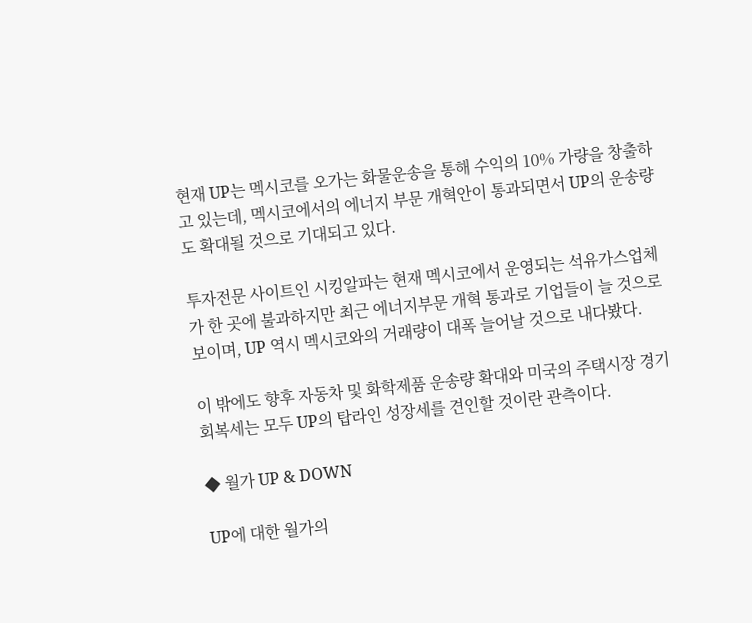현재 UP는 멕시코를 오가는 화물운송을 통해 수익의 10% 가량을 창출하고 있는데, 멕시코에서의 에너지 부문 개혁안이 통과되면서 UP의 운송량도 확대될 것으로 기대되고 있다.

투자전문 사이트인 시킹알파는 현재 멕시코에서 운영되는 석유가스업체가 한 곳에 불과하지만 최근 에너지부문 개혁 통과로 기업들이 늘 것으로 보이며, UP 역시 멕시코와의 거래량이 대폭 늘어날 것으로 내다봤다.

이 밖에도 향후 자동차 및 화학제품 운송량 확대와 미국의 주택시장 경기 회복세는 모두 UP의 탑라인 성장세를 견인할 것이란 관측이다.

◆ 월가 UP & DOWN

UP에 대한 월가의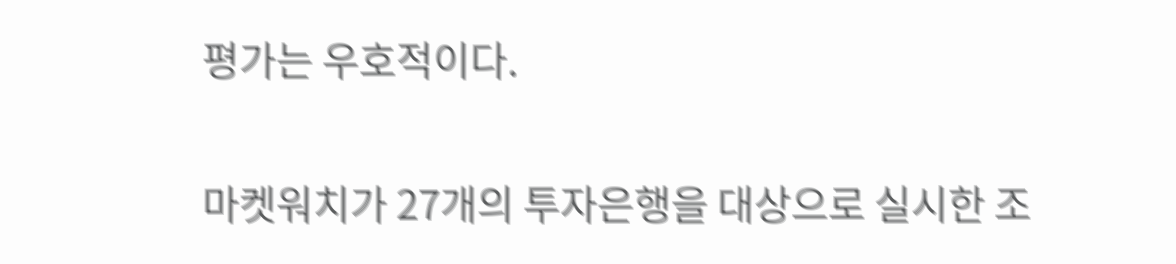평가는 우호적이다.

마켓워치가 27개의 투자은행을 대상으로 실시한 조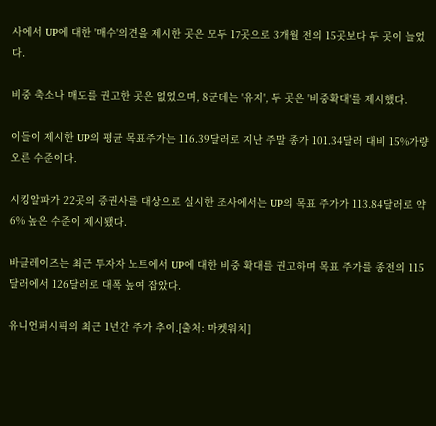사에서 UP에 대한 '매수'의견을 제시한 곳은 모두 17곳으로 3개월 전의 15곳보다 두 곳이 늘었다.

비중 축소나 매도를 권고한 곳은 없었으며, 8군데는 '유지', 두 곳은 '비중확대'를 제시했다.

이들이 제시한 UP의 평균 목표주가는 116.39달러로 지난 주말 종가 101.34달러 대비 15%가량 오른 수준이다.

시킹알파가 22곳의 증권사를 대상으로 실시한 조사에서는 UP의 목표 주가가 113.84달러로 약 6% 높은 수준이 제시됐다.

바클레이즈는 최근 투자자 노트에서 UP에 대한 비중 확대를 권고하며 목표 주가를 종전의 115달러에서 126달러로 대폭 높여 잡았다.

유니언퍼시픽의 최근 1년간 주가 추이.[출처: 마켓워치]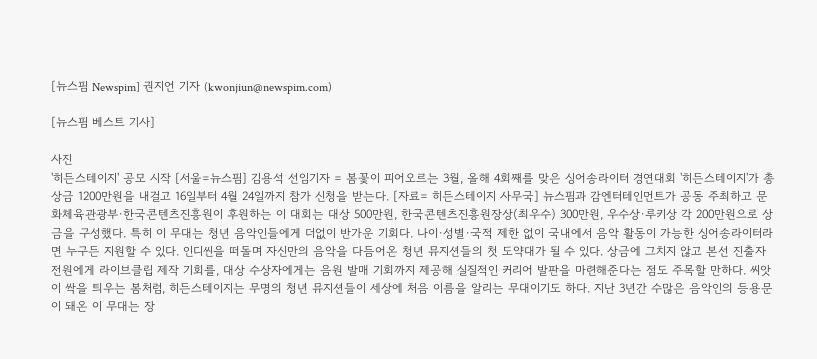[뉴스핌 Newspim] 권지언 기자 (kwonjiun@newspim.com)

[뉴스핌 베스트 기사]

사진
'히든스테이지' 공모 시작 [서울=뉴스핌] 김용석 선임기자 = 봄꽃이 피어오르는 3월, 올해 4회째를 맞은 싱어송라이터 경연대회 '히든스테이지'가 총상금 1200만원을 내걸고 16일부터 4월 24일까지 참가 신청을 받는다. [자료= 히든스테이지 사무국] 뉴스핌과 감엔터테인먼트가 공동 주최하고 문화체육관광부·한국콘텐츠진흥원이 후원하는 이 대회는 대상 500만원, 한국콘텐츠진흥원장상(최우수) 300만원, 우수상·루키상 각 200만원으로 상금을 구성했다. 특히 이 무대는 청년 음악인들에게 더없이 반가운 기회다. 나이·성별·국적 제한 없이 국내에서 음악 활동이 가능한 싱어송라이터라면 누구든 지원할 수 있다. 인디씬을 떠돌며 자신만의 음악을 다듬어온 청년 뮤지션들의 첫 도약대가 될 수 있다. 상금에 그치지 않고 본선 진출자 전원에게 라이브클립 제작 기회를, 대상 수상자에게는 음원 발매 기회까지 제공해 실질적인 커리어 발판을 마련해준다는 점도 주목할 만하다. 씨앗이 싹을 틔우는 봄처럼, 히든스테이지는 무명의 청년 뮤지션들이 세상에 처음 이름을 알리는 무대이기도 하다. 지난 3년간 수많은 음악인의 등용문이 돼온 이 무대는 장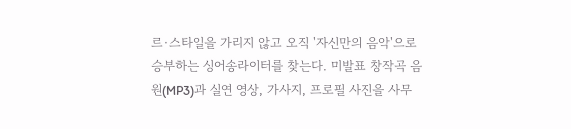르·스타일을 가리지 않고 오직 '자신만의 음악'으로 승부하는 싱어송라이터를 찾는다. 미발표 창작곡 음원(MP3)과 실연 영상, 가사지, 프로필 사진을 사무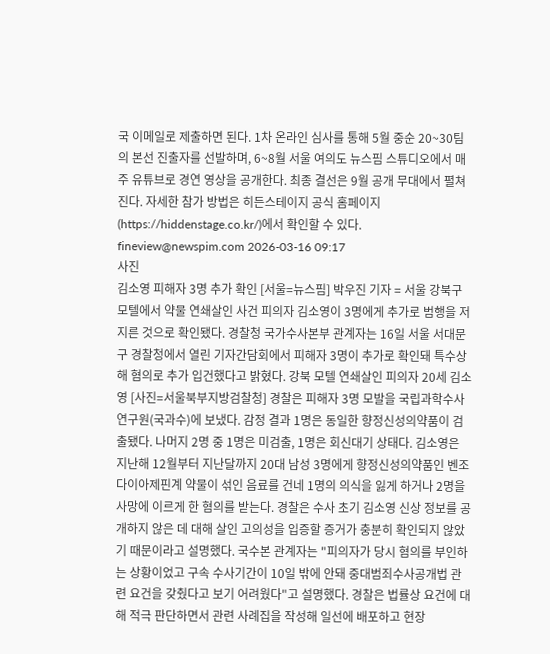국 이메일로 제출하면 된다. 1차 온라인 심사를 통해 5월 중순 20~30팀의 본선 진출자를 선발하며, 6~8월 서울 여의도 뉴스핌 스튜디오에서 매주 유튜브로 경연 영상을 공개한다. 최종 결선은 9월 공개 무대에서 펼쳐진다. 자세한 참가 방법은 히든스테이지 공식 홈페이지(https://hiddenstage.co.kr/)에서 확인할 수 있다. fineview@newspim.com 2026-03-16 09:17
사진
김소영 피해자 3명 추가 확인 [서울=뉴스핌] 박우진 기자 = 서울 강북구 모텔에서 약물 연쇄살인 사건 피의자 김소영이 3명에게 추가로 범행을 저지른 것으로 확인됐다. 경찰청 국가수사본부 관계자는 16일 서울 서대문구 경찰청에서 열린 기자간담회에서 피해자 3명이 추가로 확인돼 특수상해 혐의로 추가 입건했다고 밝혔다. 강북 모텔 연쇄살인 피의자 20세 김소영 [사진=서울북부지방검찰청] 경찰은 피해자 3명 모발을 국립과학수사연구원(국과수)에 보냈다. 감정 결과 1명은 동일한 향정신성의약품이 검출됐다. 나머지 2명 중 1명은 미검출, 1명은 회신대기 상태다. 김소영은 지난해 12월부터 지난달까지 20대 남성 3명에게 향정신성의약품인 벤조다이아제핀계 약물이 섞인 음료를 건네 1명의 의식을 잃게 하거나 2명을 사망에 이르게 한 혐의를 받는다. 경찰은 수사 초기 김소영 신상 정보를 공개하지 않은 데 대해 살인 고의성을 입증할 증거가 충분히 확인되지 않았기 때문이라고 설명했다. 국수본 관계자는 "피의자가 당시 혐의를 부인하는 상황이었고 구속 수사기간이 10일 밖에 안돼 중대범죄수사공개법 관련 요건을 갖췄다고 보기 어려웠다"고 설명했다. 경찰은 법률상 요건에 대해 적극 판단하면서 관련 사례집을 작성해 일선에 배포하고 현장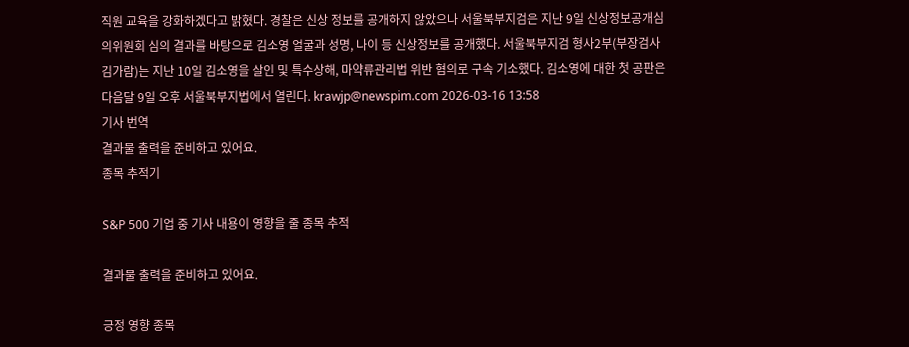직원 교육을 강화하겠다고 밝혔다. 경찰은 신상 정보를 공개하지 않았으나 서울북부지검은 지난 9일 신상정보공개심의위원회 심의 결과를 바탕으로 김소영 얼굴과 성명, 나이 등 신상정보를 공개했다. 서울북부지검 형사2부(부장검사 김가람)는 지난 10일 김소영을 살인 및 특수상해, 마약류관리법 위반 혐의로 구속 기소했다. 김소영에 대한 첫 공판은 다음달 9일 오후 서울북부지법에서 열린다. krawjp@newspim.com 2026-03-16 13:58
기사 번역
결과물 출력을 준비하고 있어요.
종목 추적기

S&P 500 기업 중 기사 내용이 영향을 줄 종목 추적

결과물 출력을 준비하고 있어요.

긍정 영향 종목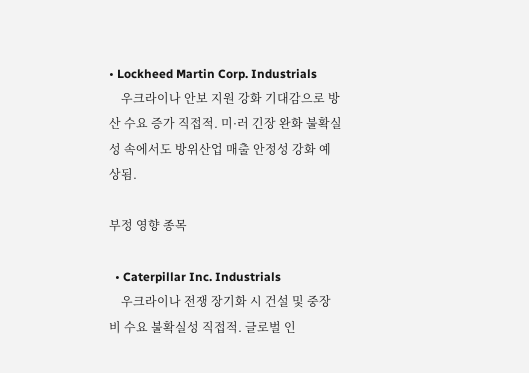• Lockheed Martin Corp. Industrials
    우크라이나 안보 지원 강화 기대감으로 방산 수요 증가 직접적. 미·러 긴장 완화 불확실성 속에서도 방위산업 매출 안정성 강화 예상됨.

부정 영향 종목

  • Caterpillar Inc. Industrials
    우크라이나 전쟁 장기화 시 건설 및 중장비 수요 불확실성 직접적. 글로벌 인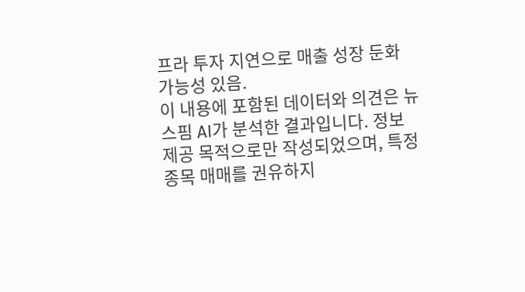프라 투자 지연으로 매출 성장 둔화 가능성 있음.
이 내용에 포함된 데이터와 의견은 뉴스핌 AI가 분석한 결과입니다. 정보 제공 목적으로만 작성되었으며, 특정 종목 매매를 권유하지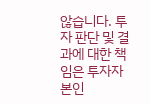않습니다. 투자 판단 및 결과에 대한 책임은 투자자 본인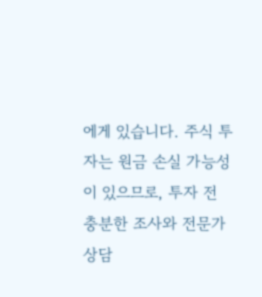에게 있습니다. 주식 투자는 원금 손실 가능성이 있으므로, 투자 전 충분한 조사와 전문가 상담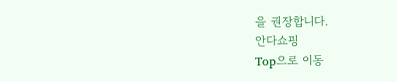을 권장합니다.
안다쇼핑
Top으로 이동